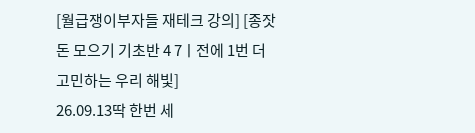[월급쟁이부자들 재테크 강의] [종잣돈 모으기 기초반 4 7ㅣ전에 1번 더 고민하는 우리 해빛]
26.09.13딱 한번 세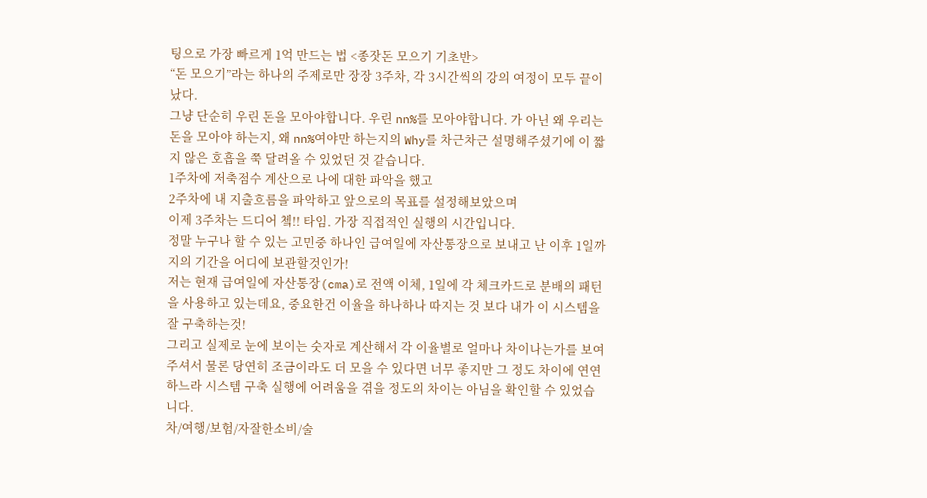팅으로 가장 빠르게 1억 만드는 법 <종잣돈 모으기 기초반>
“돈 모으기”라는 하나의 주제로만 장장 3주차, 각 3시간씩의 강의 여정이 모두 끝이났다.
그냥 단순히 우린 돈을 모아야합니다. 우린 nn%를 모아야합니다. 가 아닌 왜 우리는 돈을 모아야 하는지, 왜 nn%여야만 하는지의 Why를 차근차근 설명해주셨기에 이 짧지 않은 호흡을 쭉 달려올 수 있었던 것 같습니다.
1주차에 저축점수 계산으로 나에 대한 파악을 했고
2주차에 내 지출흐름을 파악하고 앞으로의 목표를 설정해보았으며
이제 3주차는 드디어 쳌!! 타임. 가장 직접적인 실행의 시간입니다.
정말 누구나 할 수 있는 고민중 하나인 급여일에 자산통장으로 보내고 난 이후 1일까지의 기간을 어디에 보관할것인가!
저는 현재 급여일에 자산통장(cma)로 전액 이체, 1일에 각 체크카드로 분배의 패턴을 사용하고 있는데요, 중요한건 이율을 하나하나 따지는 것 보다 내가 이 시스템을 잘 구축하는것!
그리고 실제로 눈에 보이는 숫자로 계산해서 각 이율별로 얼마나 차이나는가를 보여주셔서 물론 당연히 조금이라도 더 모을 수 있다면 너무 좋지만 그 정도 차이에 연연하느라 시스템 구축 실행에 어려움을 겪을 정도의 차이는 아님을 확인할 수 있었습니다.
차/여행/보험/자잘한소비/술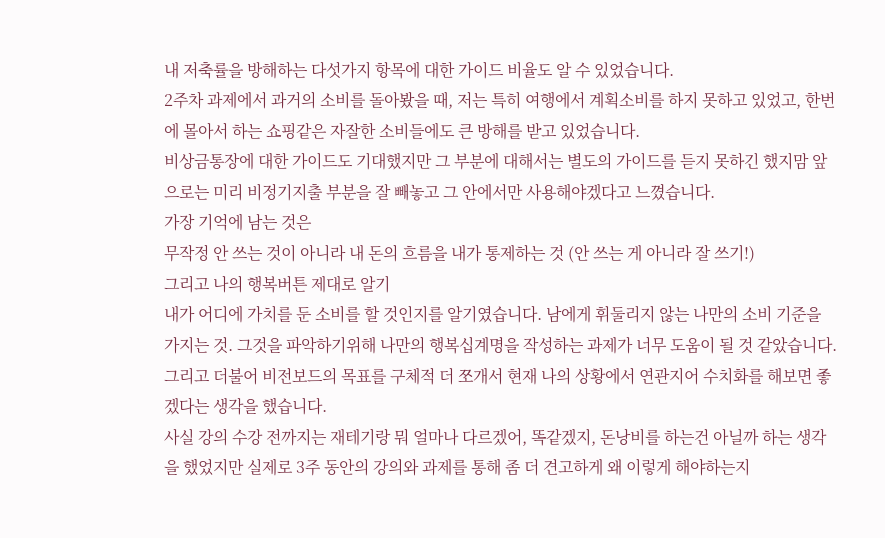내 저축률을 방해하는 다섯가지 항목에 대한 가이드 비율도 알 수 있었습니다.
2주차 과제에서 과거의 소비를 돌아봤을 때, 저는 특히 여행에서 계획소비를 하지 못하고 있었고, 한번에 몰아서 하는 쇼핑같은 자잘한 소비들에도 큰 방해를 받고 있었습니다.
비상금통장에 대한 가이드도 기대했지만 그 부분에 대해서는 별도의 가이드를 듣지 못하긴 했지맘 앞으로는 미리 비정기지출 부분을 잘 빼놓고 그 안에서만 사용해야겠다고 느꼈습니다.
가장 기억에 남는 것은
무작정 안 쓰는 것이 아니라 내 돈의 흐름을 내가 통제하는 것 (안 쓰는 게 아니라 잘 쓰기!)
그리고 나의 행복버튼 제대로 알기
내가 어디에 가치를 둔 소비를 할 것인지를 알기였습니다. 남에게 휘둘리지 않는 나만의 소비 기준을 가지는 것. 그것을 파악하기위해 나만의 행복십계명을 작성하는 과제가 너무 도움이 될 것 같았습니다.
그리고 더불어 비전보드의 목표를 구체적 더 쪼개서 현재 나의 상황에서 연관지어 수치화를 해보면 좋겠다는 생각을 했습니다.
사실 강의 수강 전까지는 재테기랑 뭐 얼마나 다르겠어, 똑같겠지, 돈낭비를 하는건 아닐까 하는 생각을 했었지만 실제로 3주 동안의 강의와 과제를 통해 좀 더 견고하게 왜 이렇게 해야하는지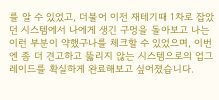를 알 수 있었고, 더불어 이전 재테기때 1차로 잡았던 시스템에서 나에게 생긴 구멍을 돌아보고 나는 이런 부분이 약했구나를 체크할 수 있었으며, 이번엔 좀 더 견고하고 뚫리지 않는 시스템으로의 업그레이드를 확실하게 완료해보고 싶어졌습니다.